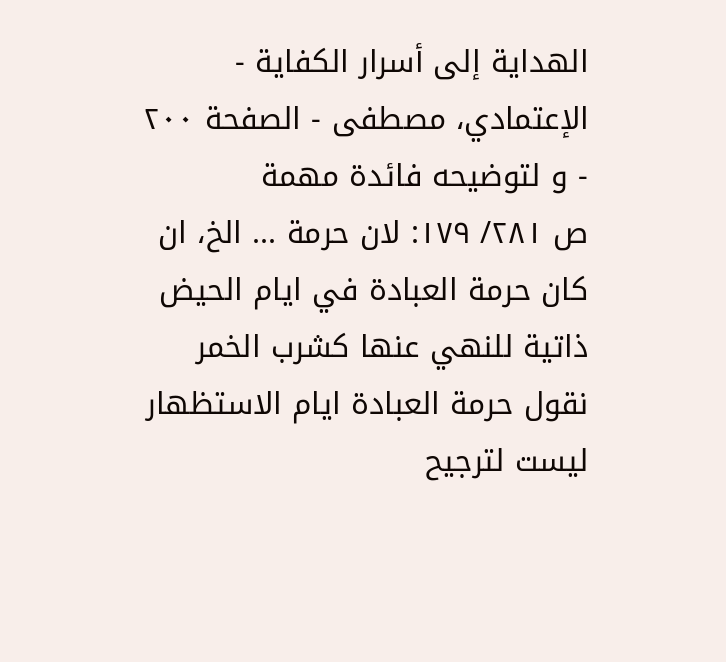الهداية إلى أسرار الكفاية - الإعتمادي، مصطفى - الصفحة ٢٠٠ - و لتوضيحه فائدة مهمة
ص ٢٨١/ ١٧٩: لان حرمة ... الخ، ان كان حرمة العبادة في ايام الحيض ذاتية للنهي عنها كشرب الخمر نقول حرمة العبادة ايام الاستظهار ليست لترجيح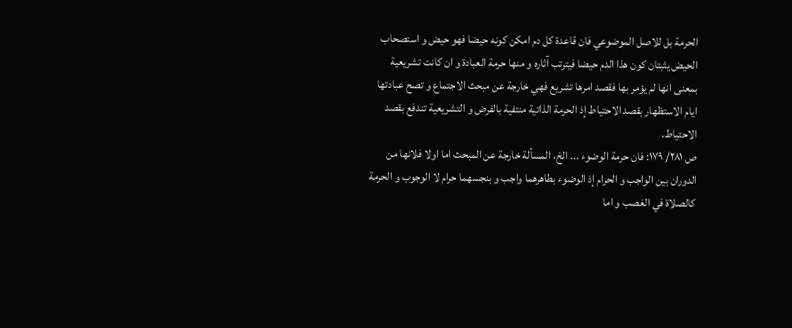الحرمة بل للاصل الموضوعي فان قاعدة كل دم امكن كونه حيضا فهو حيض و استصحاب الحيض يثبتان كون هذا الدم حيضا فيترتب آثاره و منها حرمة العبادة و ان كانت تشريعية بمعنى انها لم يؤمر بها فقصد امرها تشريع فهي خارجة عن مبحث الاجتماع و تصح عبادتها ايام الاستظهار بقصد الاحتياط إذ الحرمة الذاتية منتفية بالفرض و التشريعية تندفع بقصد الاحتياط.
ص ٢٨١/ ١٧٩: فان حرمة الوضوء ... الخ، المسألة خارجة عن المبحث اما اولا فلانها من الدوران بين الواجب و الحرام إذ الوضوء بطاهرهما واجب و بنجسهما حرام لا الوجوب و الحرمة كالصلاة في الغصب و اما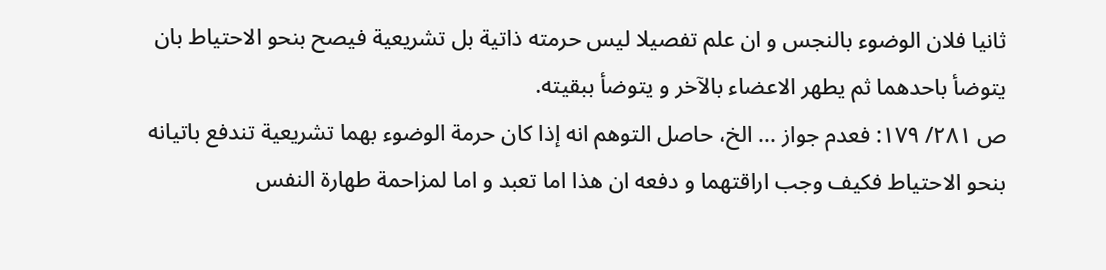ثانيا فلان الوضوء بالنجس و ان علم تفصيلا ليس حرمته ذاتية بل تشريعية فيصح بنحو الاحتياط بان يتوضأ باحدهما ثم يطهر الاعضاء بالآخر و يتوضأ ببقيته.
ص ٢٨١/ ١٧٩: فعدم جواز ... الخ، حاصل التوهم انه إذا كان حرمة الوضوء بهما تشريعية تندفع باتيانه بنحو الاحتياط فكيف وجب اراقتهما و دفعه ان هذا اما تعبد و اما لمزاحمة طهارة النفس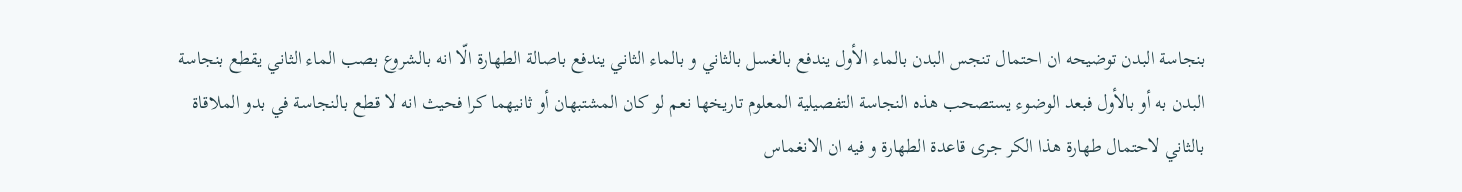بنجاسة البدن توضيحه ان احتمال تنجس البدن بالماء الأول يندفع بالغسل بالثاني و بالماء الثاني يندفع باصالة الطهارة الّا انه بالشروع بصب الماء الثاني يقطع بنجاسة البدن به أو بالأول فبعد الوضوء يستصحب هذه النجاسة التفصيلية المعلوم تاريخها نعم لو كان المشتبهان أو ثانيهما كرا فحيث انه لا قطع بالنجاسة في بدو الملاقاة بالثاني لاحتمال طهارة هذا الكر جرى قاعدة الطهارة و فيه ان الانغماس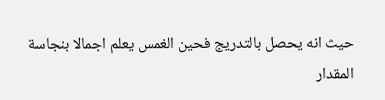حيث انه يحصل بالتدريج فحين الغمس يعلم اجمالا بنجاسة المقدار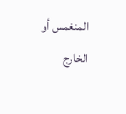المنغمس أو الخارج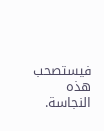فيستصحب هذه النجاسة.